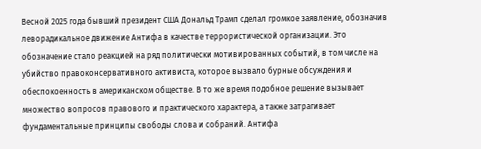Весной 2025 года бывший президент США Дональд Трамп сделал громкое заявление, обозначив леворадикальное движение Антифа в качестве террористической организации. Это обозначение стало реакцией на ряд политически мотивированных событий, в том числе на убийство правоконсервативного активиста, которое вызвало бурные обсуждения и обеспокоенность в американском обществе. В то же время подобное решение вызывает множество вопросов правового и практического характера, а также затрагивает фундаментальные принципы свободы слова и собраний. Антифа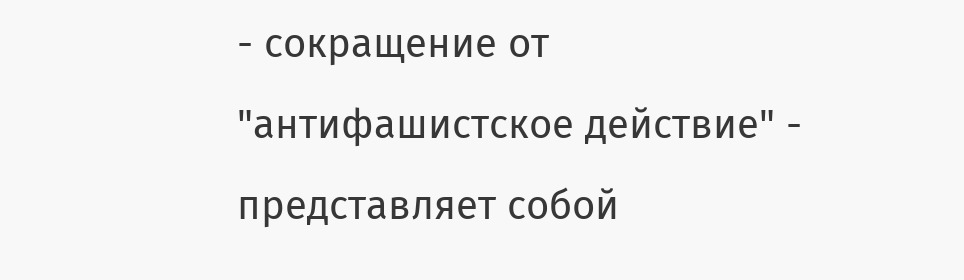- сокращение от "антифашистское действие" - представляет собой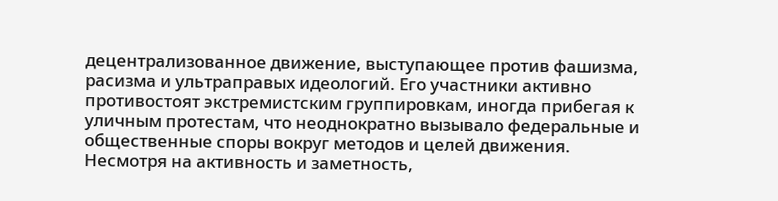децентрализованное движение, выступающее против фашизма, расизма и ультраправых идеологий. Его участники активно противостоят экстремистским группировкам, иногда прибегая к уличным протестам, что неоднократно вызывало федеральные и общественные споры вокруг методов и целей движения.
Несмотря на активность и заметность,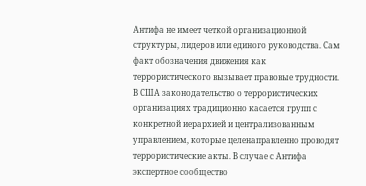Антифа не имеет четкой организационной структуры, лидеров или единого руководства. Сам факт обозначения движения как террористического вызывает правовые трудности. В США законодательство о террористических организациях традиционно касается групп с конкретной иерархией и централизованным управлением, которые целенаправленно проводят террористические акты. В случае с Антифа экспертное сообщество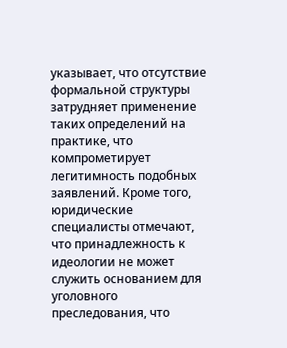указывает, что отсутствие формальной структуры затрудняет применение таких определений на практике, что компрометирует легитимность подобных заявлений. Кроме того, юридические специалисты отмечают, что принадлежность к идеологии не может служить основанием для уголовного преследования, что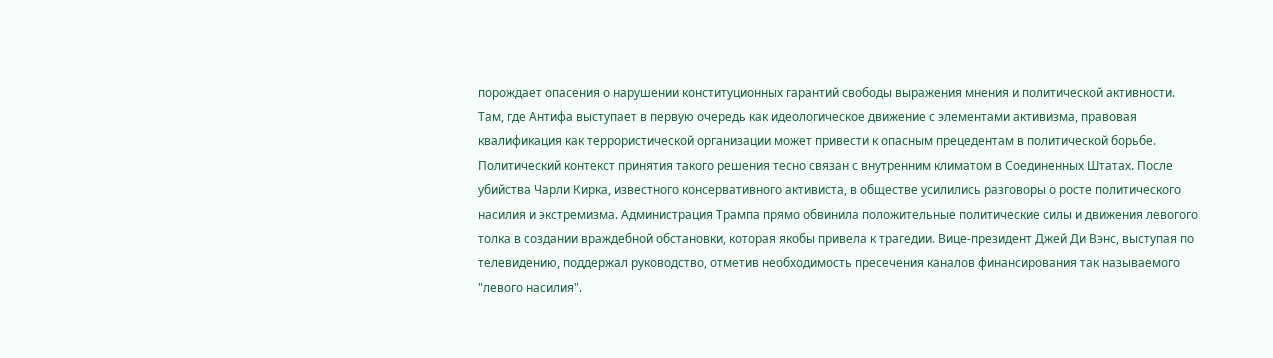порождает опасения о нарушении конституционных гарантий свободы выражения мнения и политической активности.
Там, где Антифа выступает в первую очередь как идеологическое движение с элементами активизма, правовая квалификация как террористической организации может привести к опасным прецедентам в политической борьбе. Политический контекст принятия такого решения тесно связан с внутренним климатом в Соединенных Штатах. После убийства Чарли Кирка, известного консервативного активиста, в обществе усилились разговоры о росте политического насилия и экстремизма. Администрация Трампа прямо обвинила положительные политические силы и движения левогого толка в создании враждебной обстановки, которая якобы привела к трагедии. Вице-президент Джей Ди Вэнс, выступая по телевидению, поддержал руководство, отметив необходимость пресечения каналов финансирования так называемого "левого насилия".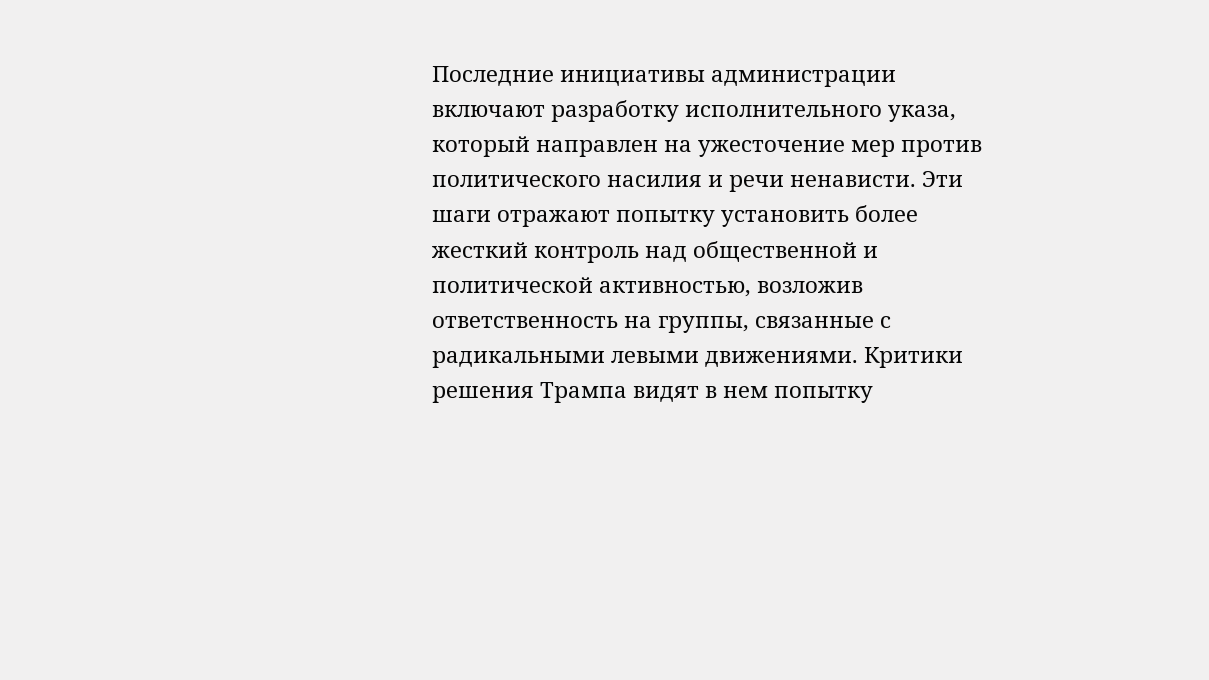Последние инициативы администрации включают разработку исполнительного указа, который направлен на ужесточение мер против политического насилия и речи ненависти. Эти шаги отражают попытку установить более жесткий контроль над общественной и политической активностью, возложив ответственность на группы, связанные с радикальными левыми движениями. Критики решения Трампа видят в нем попытку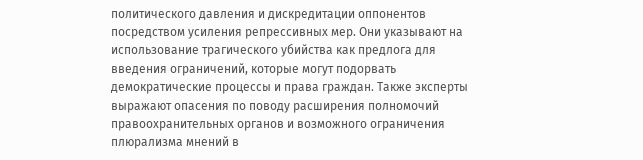политического давления и дискредитации оппонентов посредством усиления репрессивных мер. Они указывают на использование трагического убийства как предлога для введения ограничений, которые могут подорвать демократические процессы и права граждан. Также эксперты выражают опасения по поводу расширения полномочий правоохранительных органов и возможного ограничения плюрализма мнений в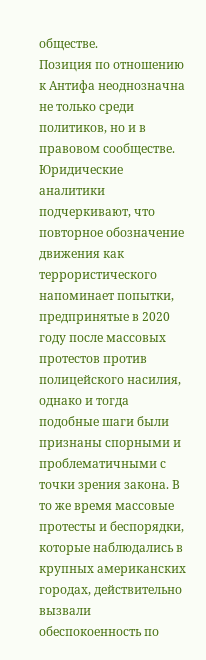обществе.
Позиция по отношению к Антифа неоднозначна не только среди политиков, но и в правовом сообществе. Юридические аналитики подчеркивают, что повторное обозначение движения как террористического напоминает попытки, предпринятые в 2020 году после массовых протестов против полицейского насилия, однако и тогда подобные шаги были признаны спорными и проблематичными с точки зрения закона. В то же время массовые протесты и беспорядки, которые наблюдались в крупных американских городах, действительно вызвали обеспокоенность по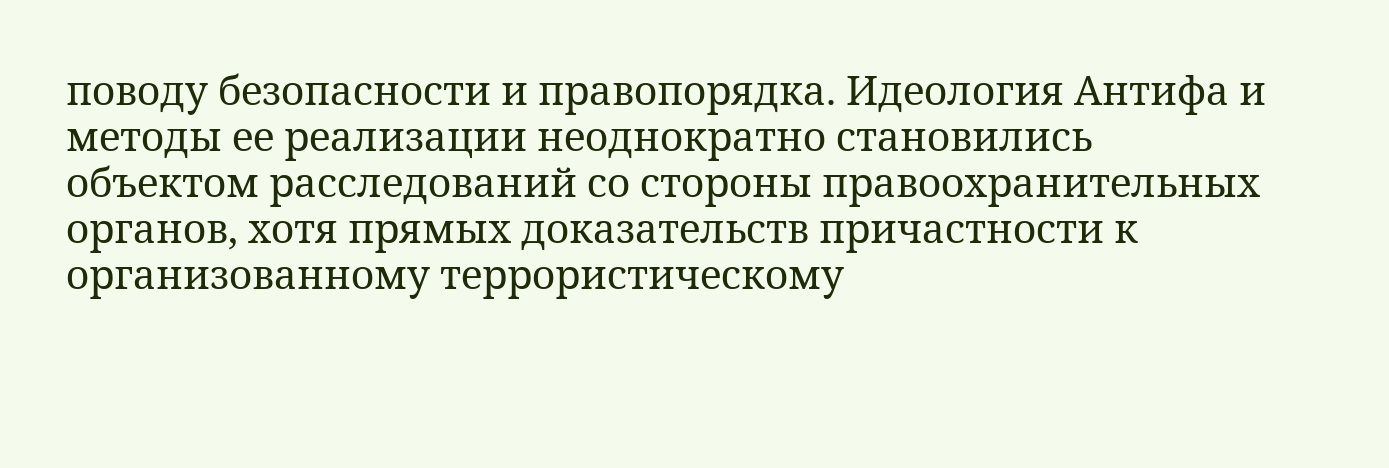поводу безопасности и правопорядка. Идеология Антифа и методы ее реализации неоднократно становились объектом расследований со стороны правоохранительных органов, хотя прямых доказательств причастности к организованному террористическому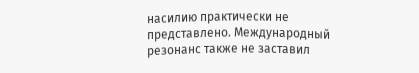насилию практически не представлено. Международный резонанс также не заставил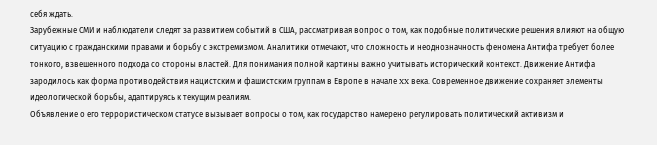себя ждать.
Зарубежные СМИ и наблюдатели следят за развитием событий в США, рассматривая вопрос о том, как подобные политические решения влияют на общую ситуацию с гражданскими правами и борьбу с экстремизмом. Аналитики отмечают, что сложность и неоднозначность феномена Антифа требует более тонкого, взвешенного подхода со стороны властей. Для понимания полной картины важно учитывать исторический контекст. Движение Антифа зародилось как форма противодействия нацистским и фашистским группам в Европе в начале XX века. Современное движение сохраняет элементы идеологической борьбы, адаптируясь к текущим реалиям.
Объявление о его террористическом статусе вызывает вопросы о том, как государство намерено регулировать политический активизм и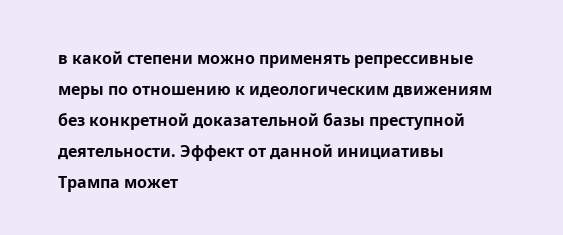в какой степени можно применять репрессивные меры по отношению к идеологическим движениям без конкретной доказательной базы преступной деятельности. Эффект от данной инициативы Трампа может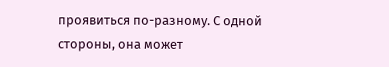проявиться по-разному. С одной стороны, она может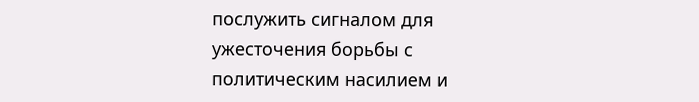послужить сигналом для ужесточения борьбы с политическим насилием и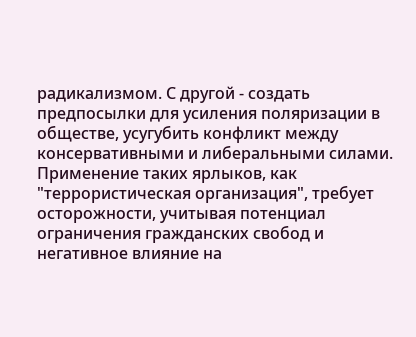радикализмом. С другой - создать предпосылки для усиления поляризации в обществе, усугубить конфликт между консервативными и либеральными силами. Применение таких ярлыков, как "террористическая организация", требует осторожности, учитывая потенциал ограничения гражданских свобод и негативное влияние на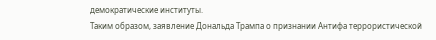демократические институты.
Таким образом, заявление Дональда Трампа о признании Антифа террористической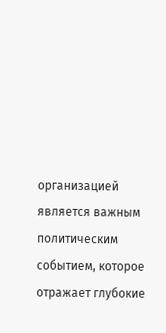организацией является важным политическим событием, которое отражает глубокие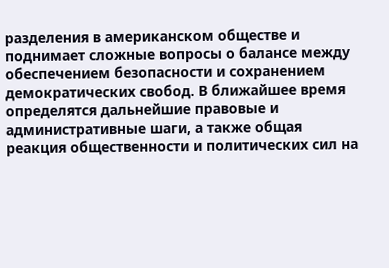разделения в американском обществе и поднимает сложные вопросы о балансе между обеспечением безопасности и сохранением демократических свобод. В ближайшее время определятся дальнейшие правовые и административные шаги, а также общая реакция общественности и политических сил на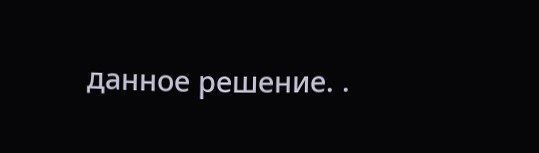данное решение. .